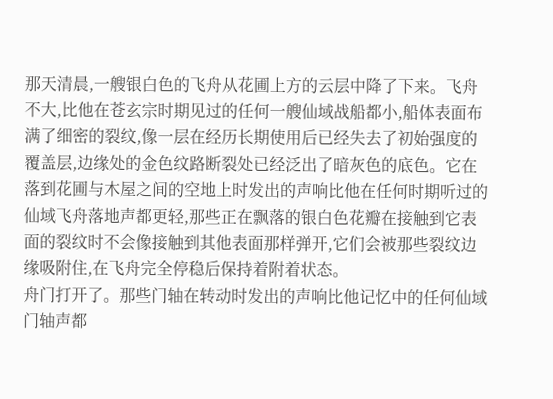那天清晨,一艘银白色的飞舟从花圃上方的云层中降了下来。飞舟不大,比他在苍玄宗时期见过的任何一艘仙域战船都小,船体表面布满了细密的裂纹,像一层在经历长期使用后已经失去了初始强度的覆盖层,边缘处的金色纹路断裂处已经泛出了暗灰色的底色。它在落到花圃与木屋之间的空地上时发出的声响比他在任何时期听过的仙域飞舟落地声都更轻,那些正在飘落的银白色花瓣在接触到它表面的裂纹时不会像接触到其他表面那样弹开,它们会被那些裂纹边缘吸附住,在飞舟完全停稳后保持着附着状态。
舟门打开了。那些门轴在转动时发出的声响比他记忆中的任何仙域门轴声都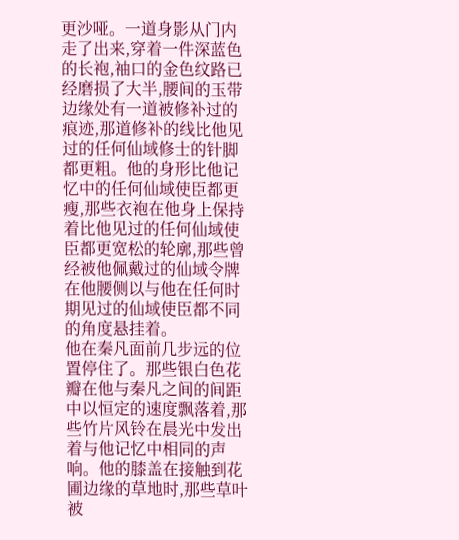更沙哑。一道身影从门内走了出来,穿着一件深蓝色的长袍,袖口的金色纹路已经磨损了大半,腰间的玉带边缘处有一道被修补过的痕迹,那道修补的线比他见过的任何仙域修士的针脚都更粗。他的身形比他记忆中的任何仙域使臣都更瘦,那些衣袍在他身上保持着比他见过的任何仙域使臣都更宽松的轮廓,那些曾经被他佩戴过的仙域令牌在他腰侧以与他在任何时期见过的仙域使臣都不同的角度悬挂着。
他在秦凡面前几步远的位置停住了。那些银白色花瓣在他与秦凡之间的间距中以恒定的速度飘落着,那些竹片风铃在晨光中发出着与他记忆中相同的声响。他的膝盖在接触到花圃边缘的草地时,那些草叶被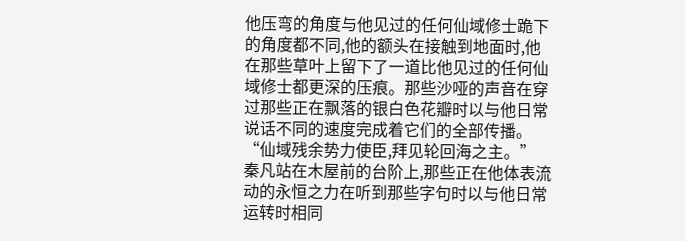他压弯的角度与他见过的任何仙域修士跪下的角度都不同,他的额头在接触到地面时,他在那些草叶上留下了一道比他见过的任何仙域修士都更深的压痕。那些沙哑的声音在穿过那些正在飘落的银白色花瓣时以与他日常说话不同的速度完成着它们的全部传播。
“仙域残余势力使臣,拜见轮回海之主。”
秦凡站在木屋前的台阶上,那些正在他体表流动的永恒之力在听到那些字句时以与他日常运转时相同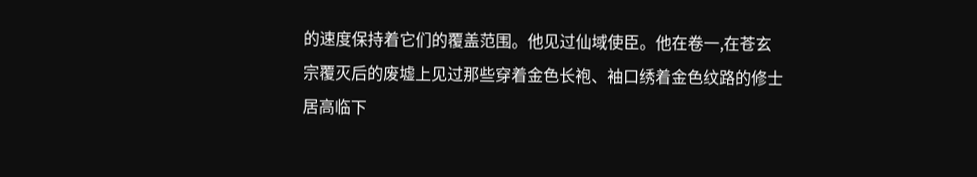的速度保持着它们的覆盖范围。他见过仙域使臣。他在卷一,在苍玄宗覆灭后的废墟上见过那些穿着金色长袍、袖口绣着金色纹路的修士居高临下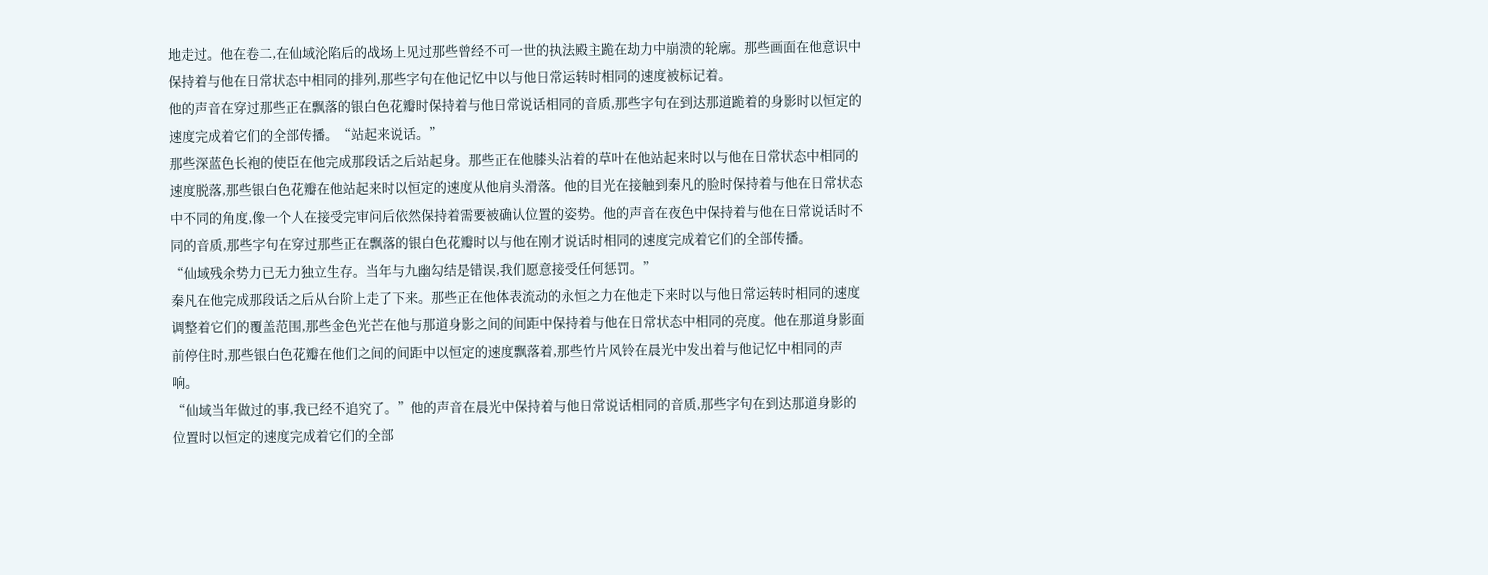地走过。他在卷二,在仙域沦陷后的战场上见过那些曾经不可一世的执法殿主跪在劫力中崩溃的轮廓。那些画面在他意识中保持着与他在日常状态中相同的排列,那些字句在他记忆中以与他日常运转时相同的速度被标记着。
他的声音在穿过那些正在飘落的银白色花瓣时保持着与他日常说话相同的音质,那些字句在到达那道跪着的身影时以恒定的速度完成着它们的全部传播。“站起来说话。”
那些深蓝色长袍的使臣在他完成那段话之后站起身。那些正在他膝头沾着的草叶在他站起来时以与他在日常状态中相同的速度脱落,那些银白色花瓣在他站起来时以恒定的速度从他肩头滑落。他的目光在接触到秦凡的脸时保持着与他在日常状态中不同的角度,像一个人在接受完审问后依然保持着需要被确认位置的姿势。他的声音在夜色中保持着与他在日常说话时不同的音质,那些字句在穿过那些正在飘落的银白色花瓣时以与他在刚才说话时相同的速度完成着它们的全部传播。
“仙域残余势力已无力独立生存。当年与九幽勾结是错误,我们愿意接受任何惩罚。”
秦凡在他完成那段话之后从台阶上走了下来。那些正在他体表流动的永恒之力在他走下来时以与他日常运转时相同的速度调整着它们的覆盖范围,那些金色光芒在他与那道身影之间的间距中保持着与他在日常状态中相同的亮度。他在那道身影面前停住时,那些银白色花瓣在他们之间的间距中以恒定的速度飘落着,那些竹片风铃在晨光中发出着与他记忆中相同的声响。
“仙域当年做过的事,我已经不追究了。”他的声音在晨光中保持着与他日常说话相同的音质,那些字句在到达那道身影的位置时以恒定的速度完成着它们的全部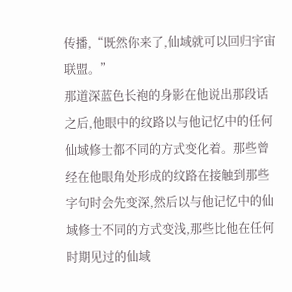传播,“既然你来了,仙域就可以回归宇宙联盟。”
那道深蓝色长袍的身影在他说出那段话之后,他眼中的纹路以与他记忆中的任何仙域修士都不同的方式变化着。那些曾经在他眼角处形成的纹路在接触到那些字句时会先变深,然后以与他记忆中的仙域修士不同的方式变浅,那些比他在任何时期见过的仙域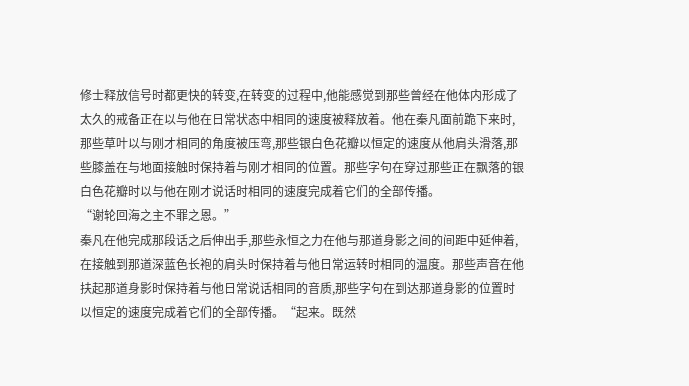修士释放信号时都更快的转变,在转变的过程中,他能感觉到那些曾经在他体内形成了太久的戒备正在以与他在日常状态中相同的速度被释放着。他在秦凡面前跪下来时,那些草叶以与刚才相同的角度被压弯,那些银白色花瓣以恒定的速度从他肩头滑落,那些膝盖在与地面接触时保持着与刚才相同的位置。那些字句在穿过那些正在飘落的银白色花瓣时以与他在刚才说话时相同的速度完成着它们的全部传播。
“谢轮回海之主不罪之恩。”
秦凡在他完成那段话之后伸出手,那些永恒之力在他与那道身影之间的间距中延伸着,在接触到那道深蓝色长袍的肩头时保持着与他日常运转时相同的温度。那些声音在他扶起那道身影时保持着与他日常说话相同的音质,那些字句在到达那道身影的位置时以恒定的速度完成着它们的全部传播。“起来。既然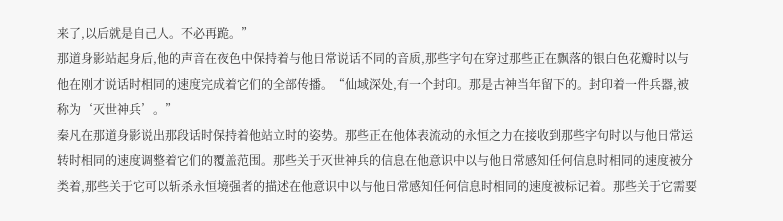来了,以后就是自己人。不必再跪。”
那道身影站起身后,他的声音在夜色中保持着与他日常说话不同的音质,那些字句在穿过那些正在飘落的银白色花瓣时以与他在刚才说话时相同的速度完成着它们的全部传播。“仙域深处,有一个封印。那是古神当年留下的。封印着一件兵器,被称为‘灭世神兵’。”
秦凡在那道身影说出那段话时保持着他站立时的姿势。那些正在他体表流动的永恒之力在接收到那些字句时以与他日常运转时相同的速度调整着它们的覆盖范围。那些关于灭世神兵的信息在他意识中以与他日常感知任何信息时相同的速度被分类着,那些关于它可以斩杀永恒境强者的描述在他意识中以与他日常感知任何信息时相同的速度被标记着。那些关于它需要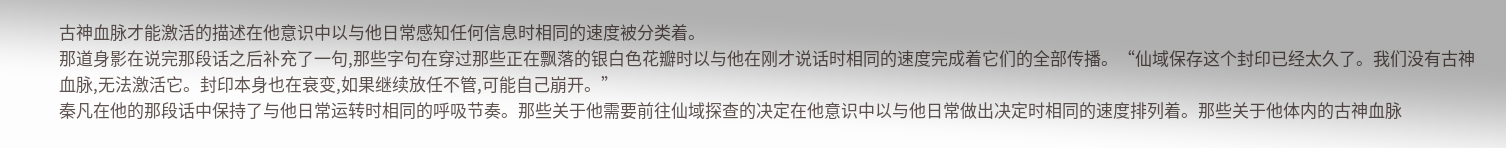古神血脉才能激活的描述在他意识中以与他日常感知任何信息时相同的速度被分类着。
那道身影在说完那段话之后补充了一句,那些字句在穿过那些正在飘落的银白色花瓣时以与他在刚才说话时相同的速度完成着它们的全部传播。“仙域保存这个封印已经太久了。我们没有古神血脉,无法激活它。封印本身也在衰变,如果继续放任不管,可能自己崩开。”
秦凡在他的那段话中保持了与他日常运转时相同的呼吸节奏。那些关于他需要前往仙域探查的决定在他意识中以与他日常做出决定时相同的速度排列着。那些关于他体内的古神血脉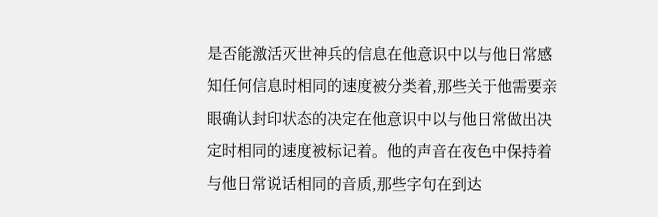是否能激活灭世神兵的信息在他意识中以与他日常感知任何信息时相同的速度被分类着,那些关于他需要亲眼确认封印状态的决定在他意识中以与他日常做出决定时相同的速度被标记着。他的声音在夜色中保持着与他日常说话相同的音质,那些字句在到达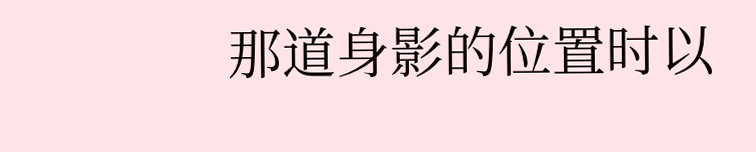那道身影的位置时以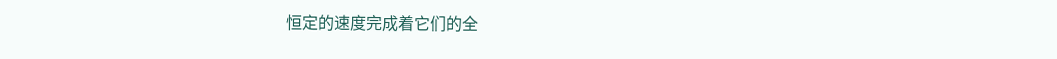恒定的速度完成着它们的全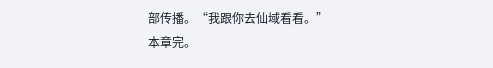部传播。“我跟你去仙域看看。”
本章完。